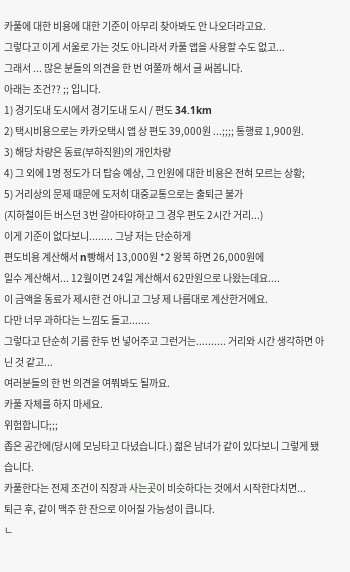카풀에 대한 비용에 대한 기준이 아무리 찾아봐도 안 나오더라고요.
그렇다고 이게 서울로 가는 것도 아니라서 카풀 앱을 사용할 수도 없고...
그래서 ... 많은 분들의 의견을 한 번 여쭐까 해서 글 써봅니다.
아래는 조건?? ;; 입니다.
1) 경기도내 도시에서 경기도내 도시 / 편도 34.1km
2) 택시비용으로는 카카오택시 앱 상 편도 39,000원 ...;;;; 통행료 1,900원.
3) 해당 차량은 동료(부하직원)의 개인차량
4) 그 외에 1명 정도가 더 탑승 예상, 그 인원에 대한 비용은 전혀 모르는 상황;
5) 거리상의 문제 때문에 도저히 대중교통으로는 출퇴근 불가
(지하철이든 버스던 3번 갈아타야하고 그 경우 편도 2시간 거리...)
이게 기준이 없다보니........ 그냥 저는 단순하게
편도비용 계산해서 n빵해서 13,000원 *2 왕복 하면 26,000원에
일수 계산해서... 12월이면 24일 계산해서 62만원으로 나왔는데요....
이 금액을 동료가 제시한 건 아니고 그냥 제 나름대로 계산한거에요.
다만 너무 과하다는 느낌도 들고.......
그렇다고 단순히 기름 한두 번 넣어주고 그런거는.......... 거리와 시간 생각하면 아닌 것 같고...
여러분들의 한 번 의견을 여쭤봐도 될까요.
카풀 자체를 하지 마세요.
위험합니다;;;
좁은 공간에(당시에 모닝타고 다녔습니다.) 젊은 남녀가 같이 있다보니 그렇게 됐습니다.
카풀한다는 전제 조건이 직장과 사는곳이 비슷하다는 것에서 시작한다치면...
퇴근 후, 같이 맥주 한 잔으로 이어질 가능성이 큽니다.
ㄴ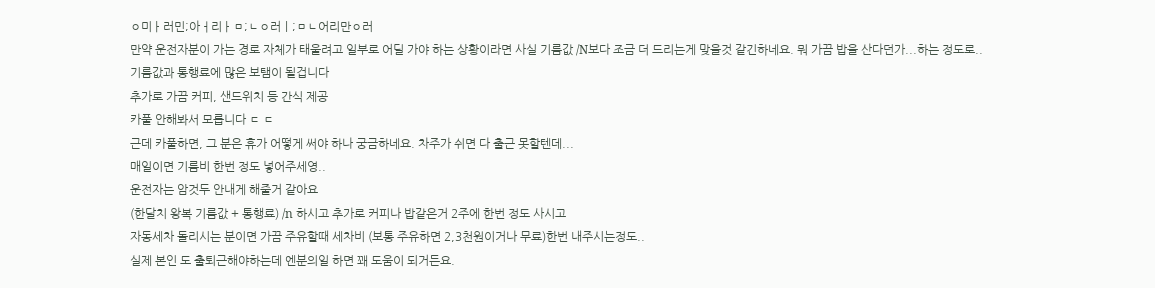ㅇ미ㅏ러민;아ㅓ리ㅏㅁ;ㄴㅇ러ㅣ;ㅁㄴ어리만ㅇ러
만약 운전자분이 가는 경로 자체가 태울려고 일부로 어딜 가야 하는 상황이라면 사실 기름값 /N보다 조금 더 드리는게 맞을것 같긴하네요. 뭐 가끔 밥을 산다던가...하는 정도로..
기름값과 통행료에 많은 보탬이 될겁니다
추가로 가끔 커피, 샌드위치 등 간식 제공
카풀 안해봐서 모릅니다 ㄷ ㄷ
근데 카풀하면, 그 분은 휴가 어떻게 써야 하나 궁금하네요. 차주가 쉬면 다 출근 못할텐데...
매일이면 기름비 한번 정도 넣어주세영..
운전자는 암것두 안내게 해줄거 같아요
(한달치 왕복 기름값 + 통행료) /n 하시고 추가로 커피나 밥같은거 2주에 한번 정도 사시고
자동세차 돌리시는 분이면 가끔 주유할때 세차비 (보통 주유하면 2,3천원이거나 무료)한번 내주시는정도..
실제 본인 도 출퇴근해야하는데 엔분의일 하면 꽤 도움이 되거든요.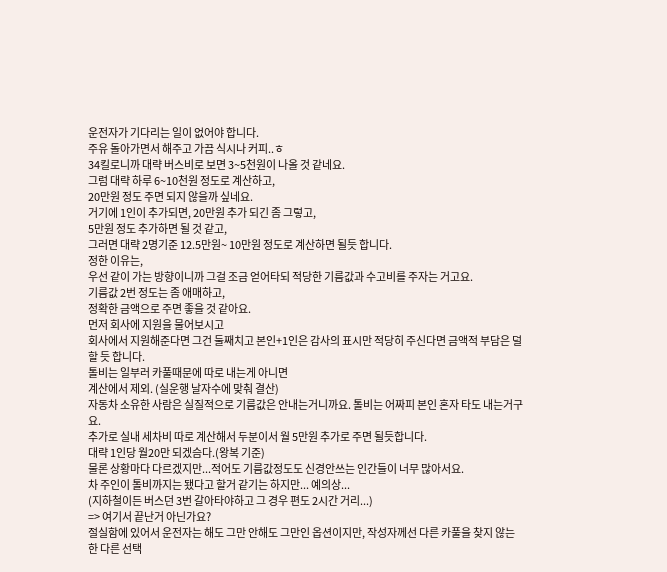운전자가 기다리는 일이 없어야 합니다.
주유 돌아가면서 해주고 가끔 식시나 커피..ㅎ
34킬로니까 대략 버스비로 보면 3~5천원이 나올 것 같네요.
그럼 대략 하루 6~10천원 정도로 계산하고,
20만원 정도 주면 되지 않을까 싶네요.
거기에 1인이 추가되면, 20만원 추가 되긴 좀 그렇고,
5만원 정도 추가하면 될 것 같고,
그러면 대략 2명기준 12.5만원~ 10만원 정도로 계산하면 될듯 합니다.
정한 이유는,
우선 같이 가는 방향이니까 그걸 조금 얻어타되 적당한 기름값과 수고비를 주자는 거고요.
기름값 2번 정도는 좀 애매하고,
정확한 금액으로 주면 좋을 것 같아요.
먼저 회사에 지원을 물어보시고
회사에서 지원해준다면 그건 둘째치고 본인+1인은 감사의 표시만 적당히 주신다면 금액적 부담은 덜 할 듯 합니다.
톨비는 일부러 카풀때문에 따로 내는게 아니면
계산에서 제외. (실운행 날자수에 맞춰 결산)
자동차 소유한 사람은 실질적으로 기름값은 안내는거니까요. 톨비는 어짜피 본인 혼자 타도 내는거구요.
추가로 실내 세차비 따로 계산해서 두분이서 월 5만원 추가로 주면 될듯합니다.
대략 1인당 월20만 되겠슴다.(왕복 기준)
물론 상황마다 다르겠지만...적어도 기름값정도도 신경안쓰는 인간들이 너무 많아서요.
차 주인이 톨비까지는 됐다고 할거 같기는 하지만... 예의상...
(지하철이든 버스던 3번 갈아타야하고 그 경우 편도 2시간 거리...)
=> 여기서 끝난거 아닌가요?
절실함에 있어서 운전자는 해도 그만 안해도 그만인 옵션이지만, 작성자께선 다른 카풀을 찾지 않는 한 다른 선택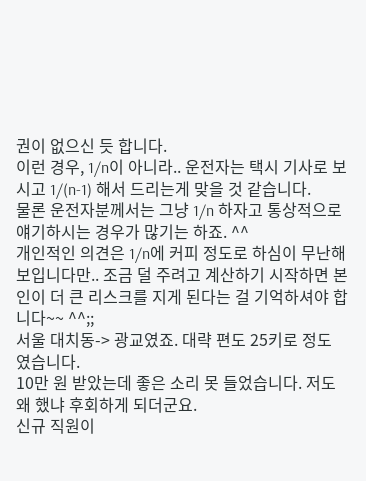권이 없으신 듯 합니다.
이런 경우, 1/n이 아니라.. 운전자는 택시 기사로 보시고 1/(n-1) 해서 드리는게 맞을 것 같습니다.
물론 운전자분께서는 그냥 1/n 하자고 통상적으로 얘기하시는 경우가 많기는 하죠. ^^
개인적인 의견은 1/n에 커피 정도로 하심이 무난해 보입니다만.. 조금 덜 주려고 계산하기 시작하면 본인이 더 큰 리스크를 지게 된다는 걸 기억하셔야 합니다~~ ^^;;
서울 대치동-> 광교였죠. 대략 편도 25키로 정도 였습니다.
10만 원 받았는데 좋은 소리 못 들었습니다. 저도 왜 했냐 후회하게 되더군요.
신규 직원이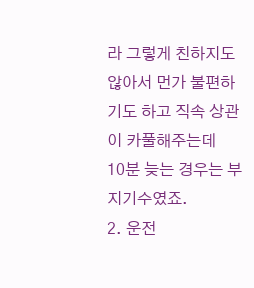라 그렇게 친하지도 않아서 먼가 불편하기도 하고 직속 상관이 카풀해주는데
10분 늦는 경우는 부지기수였죠.
2. 운전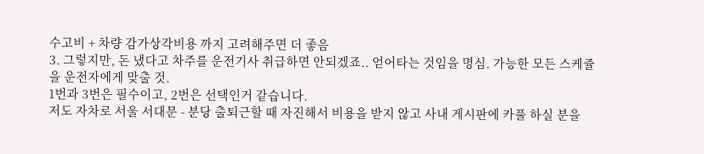수고비 + 차량 감가상각비용 까지 고려해주면 더 좋음
3. 그렇지만, 돈 냈다고 차주를 운전기사 취급하면 안되겠죠.. 얻어타는 것임을 명심. 가능한 모든 스케쥴을 운전자에게 맞출 것.
1번과 3번은 필수이고, 2번은 선택인거 같습니다.
저도 자차로 서울 서대문 - 분당 출퇴근할 때 자진해서 비용을 받지 않고 사내 게시판에 카풀 하실 분을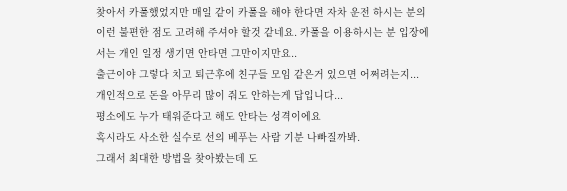찾아서 카풀했었지만 매일 같이 카풀을 해야 한다면 자차 운전 하시는 분의 이런 불편한 점도 고려해 주셔야 할것 같네요. 카풀을 이용하시는 분 입장에서는 개인 일정 생기면 안타면 그만이지만요..
출근이야 그렇다 치고 퇴근후에 친구들 모임 같은거 있으면 어쩌려는지...
개인적으로 돈을 아무리 많이 줘도 안하는게 답입니다...
평소에도 누가 태워준다고 해도 안타는 성격이에요
혹시라도 사소한 실수로 선의 베푸는 사람 기분 나빠질까봐.
그래서 최대한 방법을 찾아봤는데 도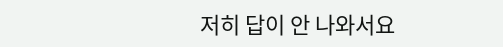저히 답이 안 나와서요